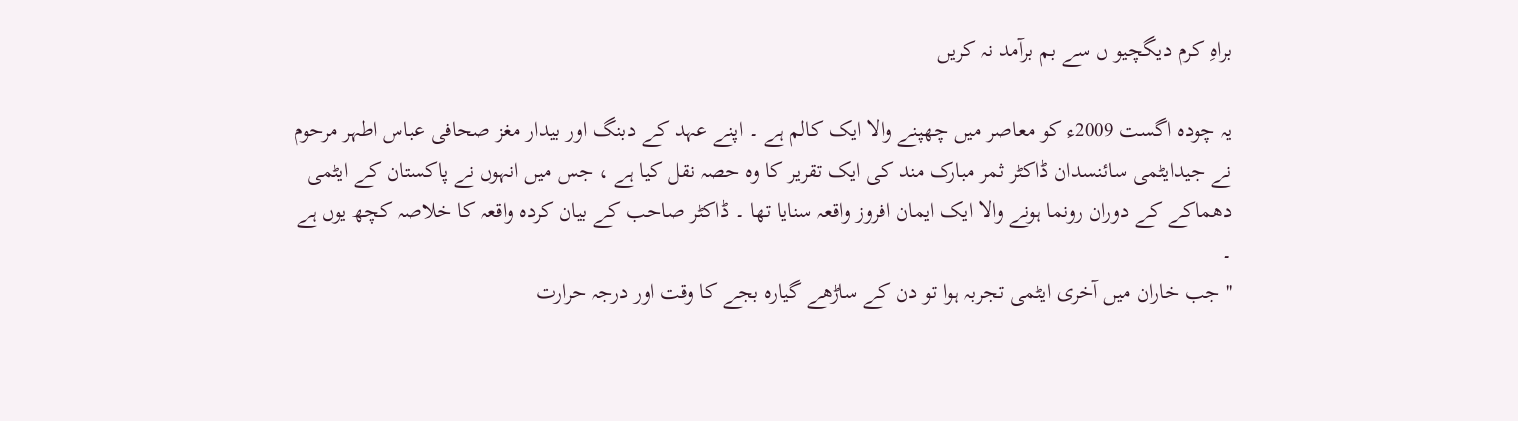براہِ کرم دیگچیو ں سے بم برآمد نہ کریں

یہ چودہ اگست 2009ء کو معاصر میں چھپنے والا ایک کالم ہے ۔ اپنے عہد کے دبنگ اور بیدار مغز صحافی عباس اطہر مرحوم نے جیدایٹمی سائنسدان ڈاکٹر ثمر مبارک مند کی ایک تقریر کا وہ حصہ نقل کیا ہے ، جس میں انہوں نے پاکستان کے ایٹمی دھماکے کے دوران رونما ہونے والا ایک ایمان افروز واقعہ سنایا تھا ۔ ڈاکٹر صاحب کے بیان کردہ واقعہ کا خلاصہ کچھ یوں ہے ۔
'' جب خاران میں آخری ایٹمی تجربہ ہوا تو دن کے ساڑھے گیارہ بجے کا وقت اور درجہ حرارت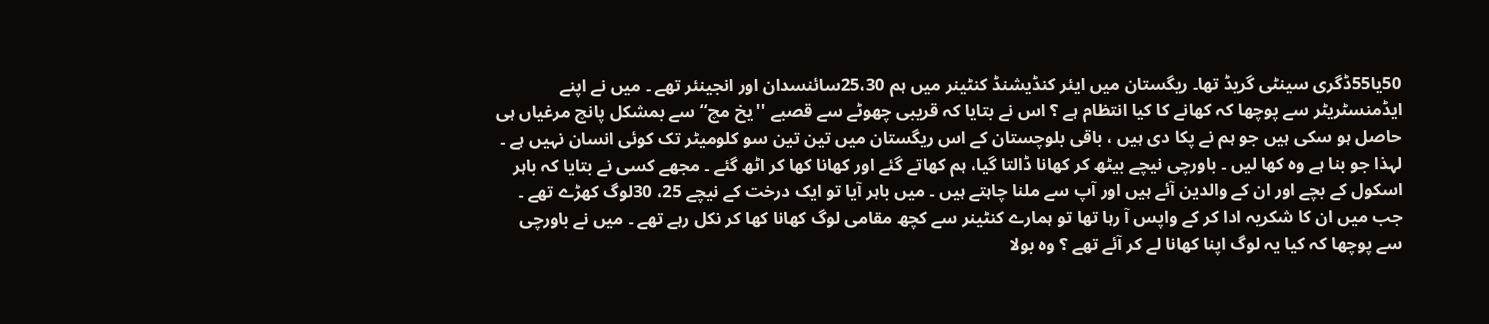50یا55ڈگری سینٹی گریڈ تھا۔ ریگستان میں ایئر کنڈیشنڈ کنٹینر میں ہم 25،30سائنسدان اور انجینئر تھے ۔ میں نے اپنے ایڈمنسٹریٹر سے پوچھا کہ کھانے کا کیا انتظام ہے ؟ اس نے بتایا کہ قریبی چھوٹے سے قصبے ''یخ مچ‘‘ سے بمشکل پانچ مرغیاں ہی حاصل ہو سکی ہیں جو ہم نے پکا دی ہیں ، باقی بلوچستان کے اس ریگستان میں تین تین سو کلومیٹر تک کوئی انسان نہیں ہے ۔ لہذا جو بنا ہے وہ کھا لیں ۔ باورچی نیچے بیٹھ کر کھانا ڈالتا گیا، ہم کھاتے گئے اور کھانا کھا کر اٹھ گئے ۔ مجھے کسی نے بتایا کہ باہر اسکول کے بچے اور ان کے والدین آئے ہیں اور آپ سے ملنا چاہتے ہیں ۔ میں باہر آیا تو ایک درخت کے نیچے 25، 30لوگ کھڑے تھے ۔ جب میں ان کا شکریہ ادا کر کے واپس آ رہا تھا تو ہمارے کنٹینر سے کچھ مقامی لوگ کھانا کھا کر نکل رہے تھے ۔ میں نے باورچی سے پوچھا کہ کیا یہ لوگ اپنا کھانا لے کر آئے تھے ؟ وہ بولا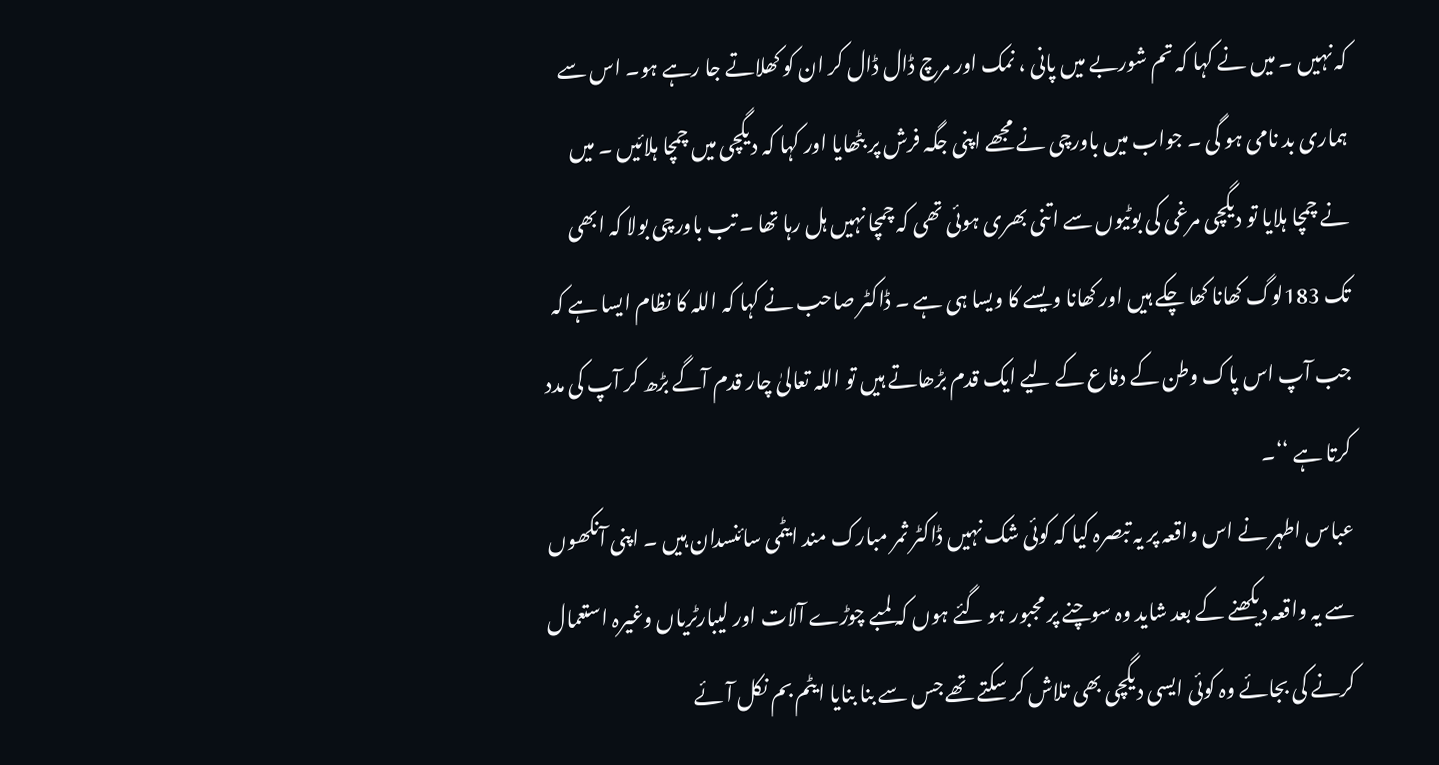کہ نہیں ۔ میں نے کہا کہ تم شوربے میں پانی ، نمک اور مرچ ڈال ڈال کر ان کو کھلاتے جا رہے ہو۔ اس سے ہماری بد نامی ہو گی ۔ جواب میں باورچی نے مجھے اپنی جگہ فرش پر بٹھایا اور کہا کہ دیگچی میں چمچا ہلائیں ۔ میں نے چمچا ہلایا تو دیگچی مرغی کی بوٹیوں سے اتنی بھری ہوئی تھی کہ چمچا نہیں ہل رہا تھا ۔ تب باورچی بولا کہ ابھی تک 183لوگ کھانا کھا چکے ہیں اور کھانا ویسے کا ویسا ہی ہے ۔ ڈاکٹر صاحب نے کہا کہ اللہ کا نظام ایسا ہے کہ جب آپ اس پاک وطن کے دفاع کے لیے ایک قدم بڑھاتے ہیں تو اللہ تعالیٰ چار قدم آگے بڑھ کر آپ کی مدد کرتا ہے ‘‘۔
عباس اطہر نے اس واقعہ پر یہ تبصرہ کیا کہ کوئی شک نہیں ڈاکٹر ثمر مبارک مند ایٹمی سائنسدان ہیں ۔ اپنی آنکھوں سے یہ واقعہ دیکھنے کے بعد شاید وہ سوچنے پر مجبور ہو گئے ہوں کہ لمبے چوڑے آلات اور لیبارٹریاں وغیرہ استعمال کرنے کی بجائے وہ کوئی ایسی دیگچی بھی تلاش کر سکتے تھے جس سے بنا بنایا ایٹم بم نکل آئے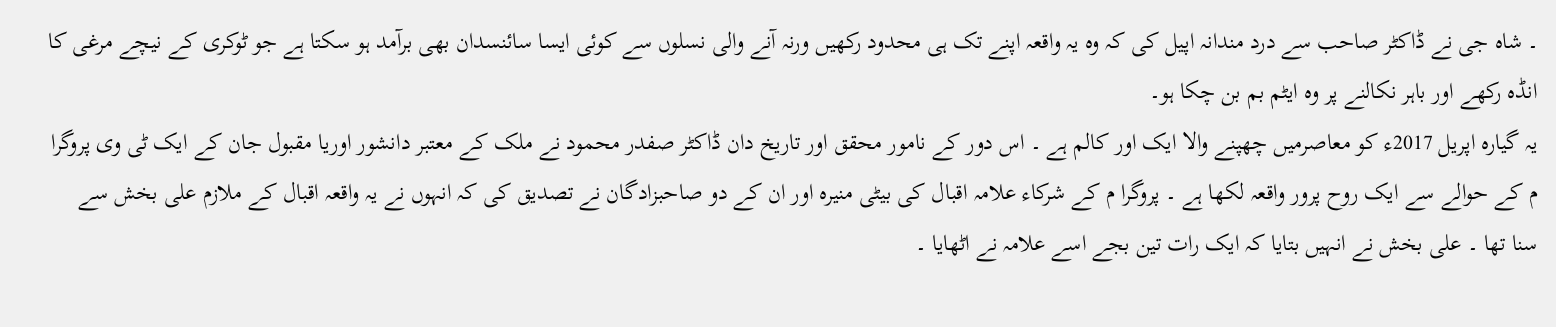۔ شاہ جی نے ڈاکٹر صاحب سے درد مندانہ اپیل کی کہ وہ یہ واقعہ اپنے تک ہی محدود رکھیں ورنہ آنے والی نسلوں سے کوئی ایسا سائنسدان بھی برآمد ہو سکتا ہے جو ٹوکری کے نیچے مرغی کا انڈہ رکھے اور باہر نکالنے پر وہ ایٹم بم بن چکا ہو۔
یہ گیارہ اپریل 2017ء کو معاصرمیں چھپنے والا ایک اور کالم ہے ۔ اس دور کے نامور محقق اور تاریخ دان ڈاکٹر صفدر محمود نے ملک کے معتبر دانشور اوریا مقبول جان کے ایک ٹی وی پروگرا م کے حوالے سے ایک روح پرور واقعہ لکھا ہے ۔ پروگرا م کے شرکاء علامہ اقبال کی بیٹی منیرہ اور ان کے دو صاحبزادگان نے تصدیق کی کہ انہوں نے یہ واقعہ اقبال کے ملازم علی بخش سے سنا تھا ۔ علی بخش نے انہیں بتایا کہ ایک رات تین بجے اسے علامہ نے اٹھایا ۔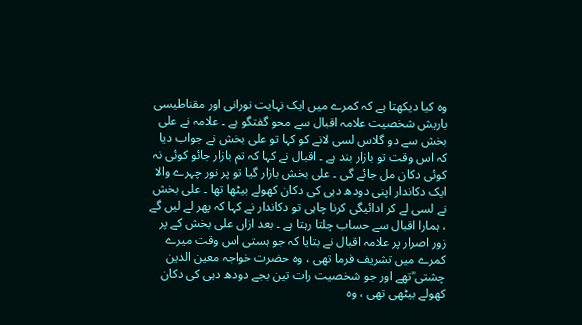وہ کیا دیکھتا ہے کہ کمرے میں ایک نہایت نورانی اور مقناطیسی باریش شخصیت علامہ اقبال سے محو گفتگو ہے ۔ علامہ نے علی بخش سے دو گلاس لسی لانے کو کہا تو علی بخش نے جواب دیا کہ اس وقت تو بازار بند ہے ۔ اقبال نے کہا کہ تم بازار جائو کوئی نہ کوئی دکان مل جائے گی ۔ علی بخش بازار گیا تو پر نور چہرے والا ایک دکاندار اپنی دودھ دہی کی دکان کھولے بیٹھا تھا ۔ علی بخش نے لسی لے کر ادائیگی کرنا چاہی تو دکاندار نے کہا کہ پھر لے لیں گے ، ہمارا اقبال سے حساب چلتا رہتا ہے ۔ بعد ازاں علی بخش کے پر زور اصرار پر علامہ اقبال نے بتایا کہ جو ہستی اس وقت میرے کمرے میں تشریف فرما تھی ، وہ حضرت خواجہ معین الدین چشتی ؒتھے اور جو شخصیت رات تین بجے دودھ دہی کی دکان کھولے بیٹھی تھی ، وہ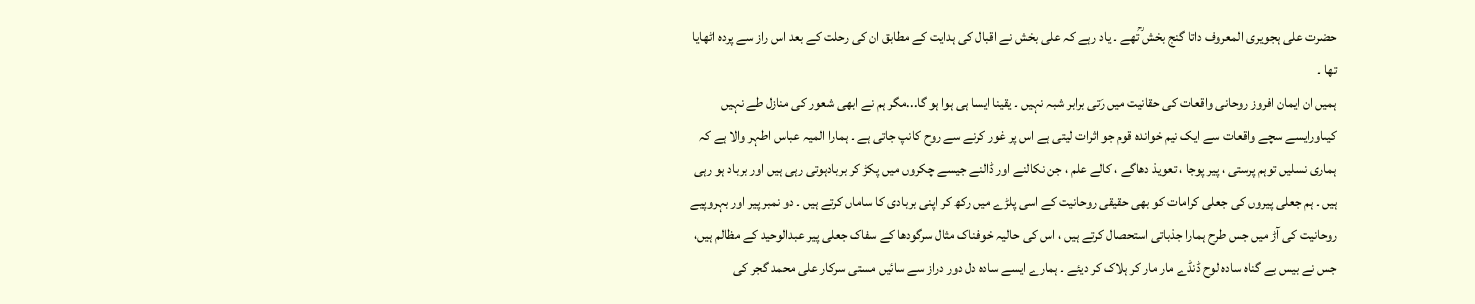حضرت علی ہجویری المعروف داتا گنج بخش ؒتھے ۔ یاد رہے کہ علی بخش نے اقبال کی ہدایت کے مطابق ان کی رحلت کے بعد اس راز سے پردہ اٹھایا تھا ۔
ہمیں ان ایمان افروز روحانی واقعات کی حقانیت میں رَتی برابر شبہ نہیں ۔ یقینا ایسا ہی ہوا ہو گا...مگر ہم نے ابھی شعور کی منازل طے نہیں کیںاورایسے سچے واقعات سے ایک نیم خواندہ قوم جو اثرات لیتی ہے اس پر غور کرنے سے روح کانپ جاتی ہے ۔ ہمارا المیہ عباس اطہر والا ہے کہ ہماری نسلیں توہم پرستی ، پیر پوجا ، تعویذ دھاگے ، کالے علم ، جن نکالنے اور ڈالنے جیسے چکروں میں پکڑ کر بربادہوتی رہی ہیں اور برباد ہو رہی ہیں ۔ ہم جعلی پیروں کی جعلی کرامات کو بھی حقیقی روحانیت کے اسی پلڑے میں رکھ کر اپنی بربادی کا ساماں کرتے ہیں ۔ دو نمبر پیر اور بہروپیے روحانیت کی آڑ میں جس طرح ہمارا جذباتی استحصال کرتے ہیں ، اس کی حالیہ خوفناک مثال سرگودھا کے سفاک جعلی پیر عبدالوحید کے مظالم ہیں، جس نے بیس بے گناہ سادہ لوح ڈنڈے مار مار کر ہلاک کر دیئے ۔ ہمارے ایسے سادہ دل دور دراز سے سائیں مستی سرکار علی محمد گجر کی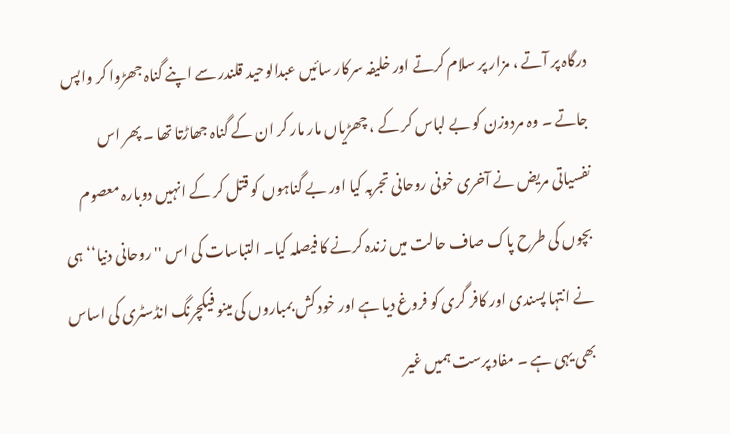درگاہ پر آتے ، مزار پر سلام کرتے اور خلیفہ سرکار سائیں عبدالوحید قلندر سے اپنے گناہ جھڑوا کر واپس جاتے ۔ وہ مردوزن کو بے لباس کر کے ، چھڑیاں مار مار کر ان کے گناہ جھاڑتا تھا ۔ پھر اس نفسیاتی مریض نے آخری خونی روحانی تجربہ کیا اور بے گناہوں کو قتل کر کے انہیں دوبارہ معصوم بچوں کی طرح پاک صاف حالت میں زندہ کرنے کا فیصلہ کیا۔ التباسات کی اس ''روحانی دنیا‘‘ ہی نے انتہا پسندی اور کافر گری کو فروغ دیا ہے اور خود کش بمباروں کی مینو فیکچرنگ انڈسٹری کی اساس بھی یہی ہے ۔ مفاد پرست ہمیں غیر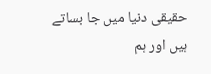حقیقی دنیا میں جا بساتے ہیں اور ہم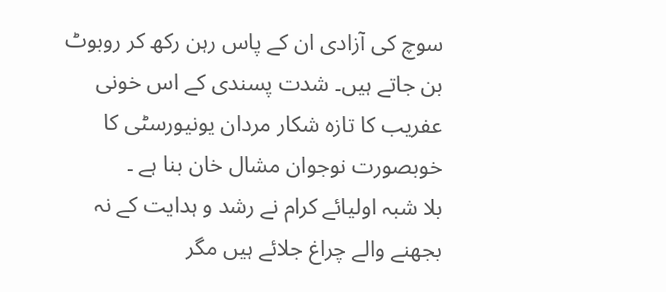سوچ کی آزادی ان کے پاس رہن رکھ کر روبوٹ بن جاتے ہیں۔ شدت پسندی کے اس خونی عفریب کا تازہ شکار مردان یونیورسٹی کا خوبصورت نوجوان مشال خان بنا ہے ۔
بلا شبہ اولیائے کرام نے رشد و ہدایت کے نہ بجھنے والے چراغ جلائے ہیں مگر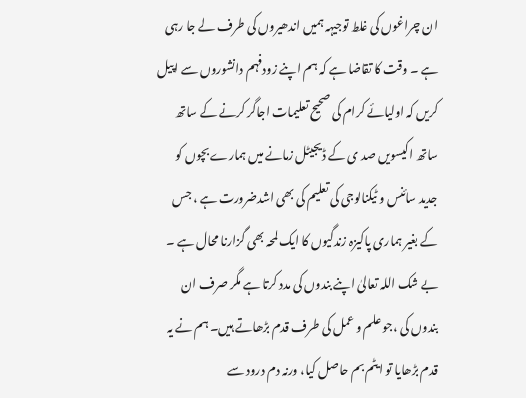ان چراغوں کی غلط توجیہہ ہمیں اندھیروں کی طرف لے جا رہی ہے ۔ وقت کا تقاضا ہے کہ ہم اپنے زودفہم دانشوروں سے اپیل کریں کہ اولیائے کرام کی صحیح تعلیمات اجاگر کرنے کے ساتھ ساتھ اکیسویں صد ی کے ڈیجیٹل زمانے میں ہمارے بچوں کو جدید سائنس و ٹیکنالوجی کی تعلیم کی بھی اشدضرورت ہے ، جس کے بغیر ہماری پاکیزہ زندگیوں کا ایک لمحہ بھی گزارنا محال ہے ۔ بے شک اللہ تعالیٰ اپنے بندوں کی مدد کرتا ہے مگر صرف ان بندوں کی ،جو علم و عمل کی طرف قدم بڑھاتے ہیں۔ ہم نے یہ قدم بڑھایا تو ایٹم بم حاصل کیا، ورنہ دم درود سے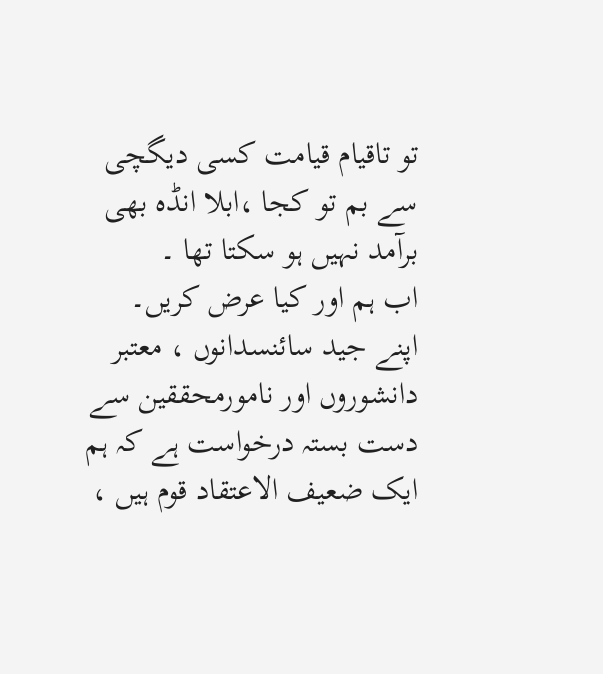تو تاقیام قیامت کسی دیگچی سے بم تو کجا ،ابلا انڈہ بھی برآمد نہیں ہو سکتا تھا ۔
اب ہم اور کیا عرض کریں۔ اپنے جید سائنسدانوں ، معتبر دانشوروں اور نامورمحققین سے دست بستہ درخواست ہے کہ ہم ایک ضعیف الاعتقاد قوم ہیں ،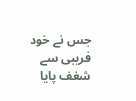جس نے خود فریبی سے شغف پایا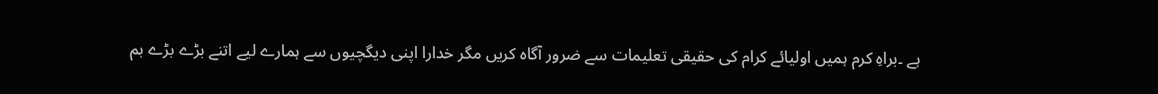ہے ۔براہِ کرم ہمیں اولیائے کرام کی حقیقی تعلیمات سے ضرور آگاہ کریں مگر خدارا اپنی دیگچیوں سے ہمارے لیے اتنے بڑے بڑے بم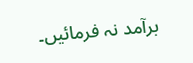برآمد نہ فرمائیں۔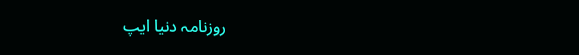روزنامہ دنیا ایپ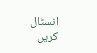انسٹال کریں